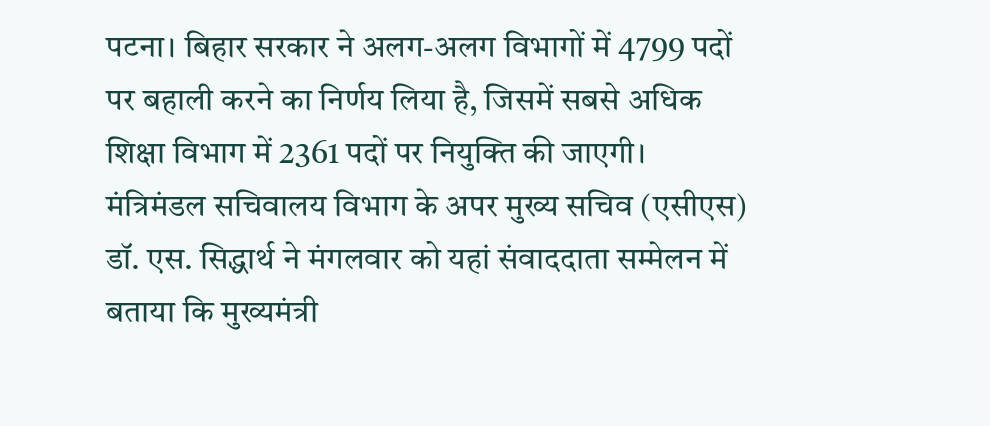पटना। बिहार सरकार ने अलग-अलग विभागों में 4799 पदों पर बहाली करने का निर्णय लिया है, जिसमें सबसे अधिक शिक्षा विभाग में 2361 पदों पर नियुक्ति की जाएगी।
मंत्रिमंडल सचिवालय विभाग के अपर मुख्य सचिव (एसीएस) डॉ. एस. सिद्धार्थ ने मंगलवार को यहां संवाददाता सम्मेलन में बताया कि मुख्यमंत्री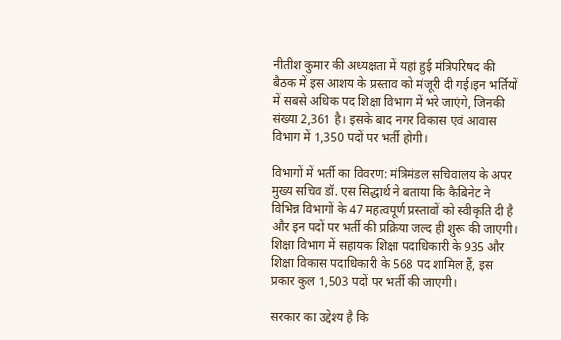नीतीश कुमार की अध्यक्षता में यहां हुई मंत्रिपरिषद की बैठक में इस आशय के प्रस्ताव को मंजूरी दी गई।इन भर्तियों में सबसे अधिक पद शिक्षा विभाग में भरे जाएंगे, जिनकी संख्या 2,361 है। इसके बाद नगर विकास एवं आवास विभाग में 1,350 पदों पर भर्ती होगी।

विभागों में भर्ती का विवरण: मंत्रिमंडल सचिवालय के अपर मुख्य सचिव डॉ. एस सिद्धार्थ ने बताया कि कैबिनेट ने विभिन्न विभागों के 47 महत्वपूर्ण प्रस्तावों को स्वीकृति दी है और इन पदों पर भर्ती की प्रक्रिया जल्द ही शुरू की जाएगी। शिक्षा विभाग में सहायक शिक्षा पदाधिकारी के 935 और शिक्षा विकास पदाधिकारी के 568 पद शामिल हैं, इस प्रकार कुल 1,503 पदों पर भर्ती की जाएगी।

सरकार का उद्देश्य है कि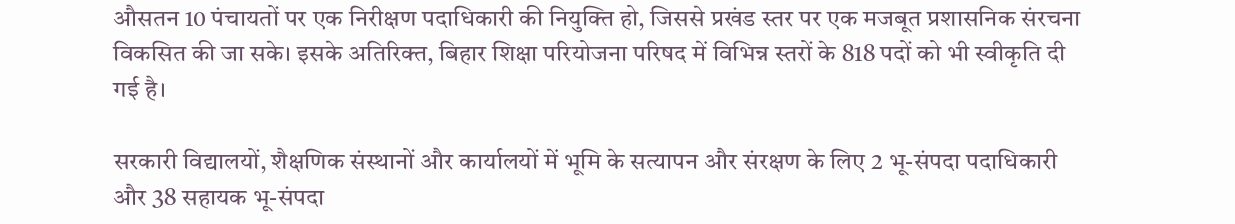औसतन 10 पंचायतों पर एक निरीक्षण पदाधिकारी की नियुक्ति हो, जिससे प्रखंड स्तर पर एक मजबूत प्रशासनिक संरचना विकसित की जा सके। इसके अतिरिक्त, बिहार शिक्षा परियोजना परिषद में विभिन्न स्तरों के 818 पदों को भी स्वीकृति दी गई है।

सरकारी विद्यालयों, शैक्षणिक संस्थानों और कार्यालयों में भूमि के सत्यापन और संरक्षण के लिए 2 भू-संपदा पदाधिकारी और 38 सहायक भू-संपदा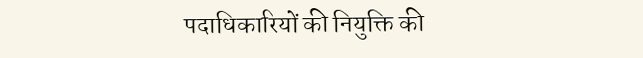पदाधिकारियों की नियुक्ति की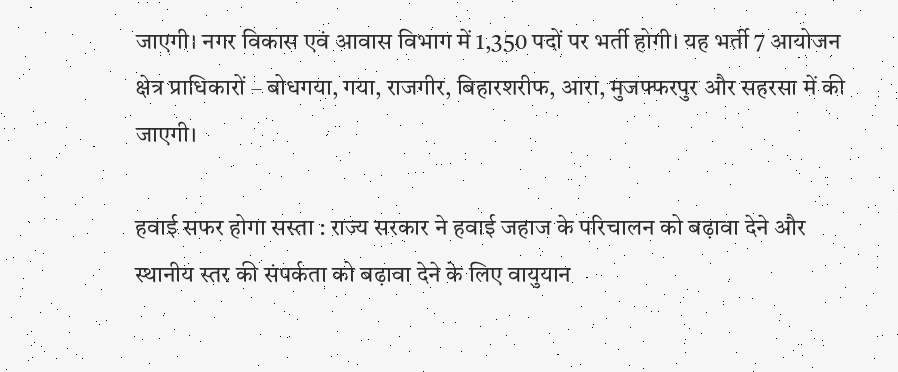जाएगी। नगर विकास एवं आवास विभाग में 1,350 पदों पर भर्ती होगी। यह भर्ती 7 आयोजन क्षेत्र प्राधिकारों – बोधगया, गया, राजगीर, बिहारशरीफ, आरा, मुजफ्फरपुर और सहरसा में की जाएगी।

हवाई सफर होगा सस्ता : राज्य सरकार ने हवाई जहाज के परिचालन को बढ़ावा देने और स्थानीय स्तर की संपर्कता को बढ़ावा देने के लिए वायुयान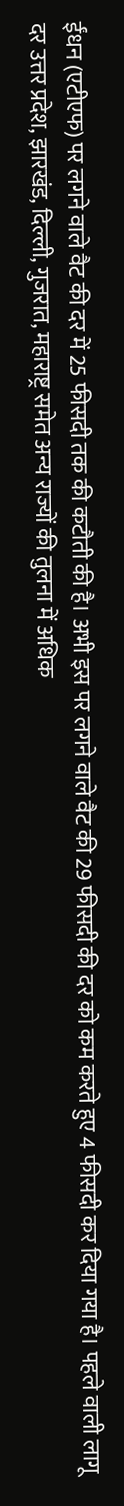ईंधन (एटीएफ) पर लगने वाले वैट की दर में 25 फीसदी तक की कटौती की है। अभी इस पर लगने वाले वैट की 29 फीसदी की दर को कम करते हुए 4 फीसदी कर दिया गया है। पहले वाली लागू दर उत्तर प्रदेश, झारखंड, दिल्ली, गुजरात, महाराष्ट्र समेत अन्य राज्यों की तुलना में अधिक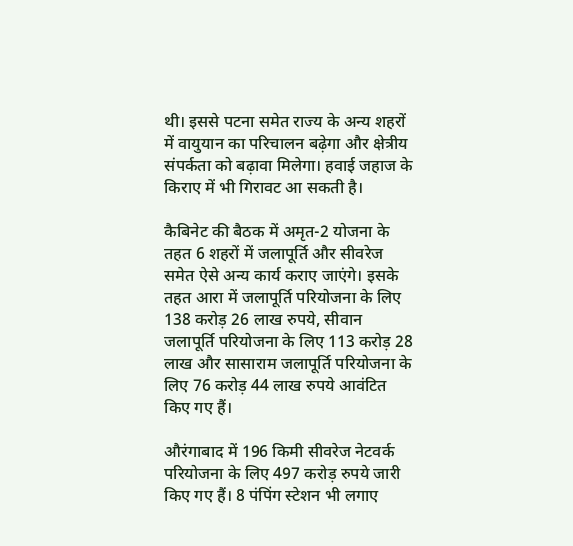थी। इससे पटना समेत राज्य के अन्य शहरों में वायुयान का परिचालन बढ़ेगा और क्षेत्रीय संपर्कता को बढ़ावा मिलेगा। हवाई जहाज के किराए में भी गिरावट आ सकती है।

कैबिनेट की बैठक में अमृत-2 योजना के तहत 6 शहरों में जलापूर्ति और सीवरेज समेत ऐसे अन्य कार्य कराए जाएंगे। इसके तहत आरा में जलापूर्ति परियोजना के लिए 138 करोड़ 26 लाख रुपये, सीवान जलापूर्ति परियोजना के लिए 113 करोड़ 28 लाख और सासाराम जलापूर्ति परियोजना के लिए 76 करोड़ 44 लाख रुपये आवंटित किए गए हैं।

औरंगाबाद में 196 किमी सीवरेज नेटवर्क परियोजना के लिए 497 करोड़ रुपये जारी किए गए हैं। 8 पंपिंग स्टेशन भी लगाए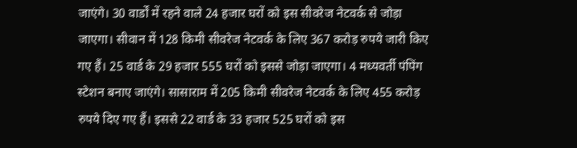जाएंगे। 30 वार्डों में रहने वाले 24 हजार घरों को इस सीवरेज नेटवर्क से जोड़ा जाएगा। सीवान में 128 किमी सीवरेज नेटवर्क के लिए 367 करोड़ रुपये जारी किए गए हैं। 25 वार्ड के 29 हजार 555 घरों को इससे जोड़ा जाएगा। 4 मध्यवर्ती पंपिंग स्टेशन बनाए जाएंगे। सासाराम में 205 किमी सीवरेज नेटवर्क के लिए 455 करोड़ रुपये दिए गए हैं। इससे 22 वार्ड के 33 हजार 525 घरों को इस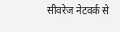सीवरेज नेटवर्क से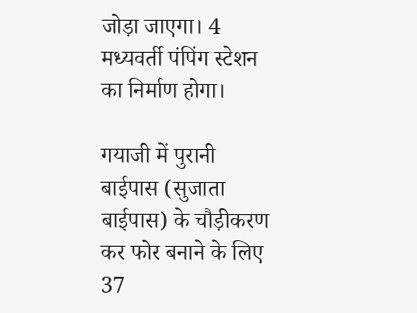जोड़ा जाएगा। 4 मध्यवर्ती पंपिंग स्टेशन का निर्माण होगा।

गयाजी में पुरानी बाईपास (सुजाता बाईपास) के चौड़ीकरण कर फोर बनाने के लिए 37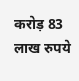करोड़ 83 लाख रुपये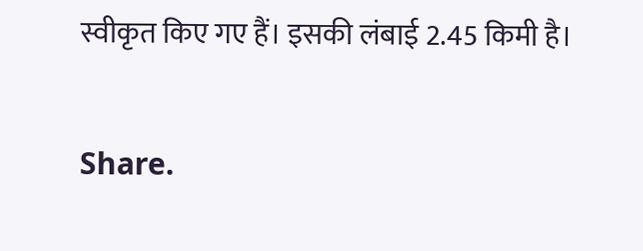स्वीकृत किए गए हैं। इसकी लंबाई 2.45 किमी है।

Share.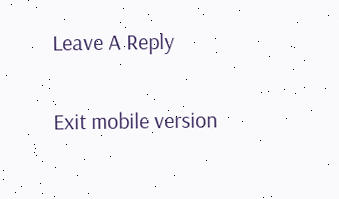Leave A Reply

Exit mobile version